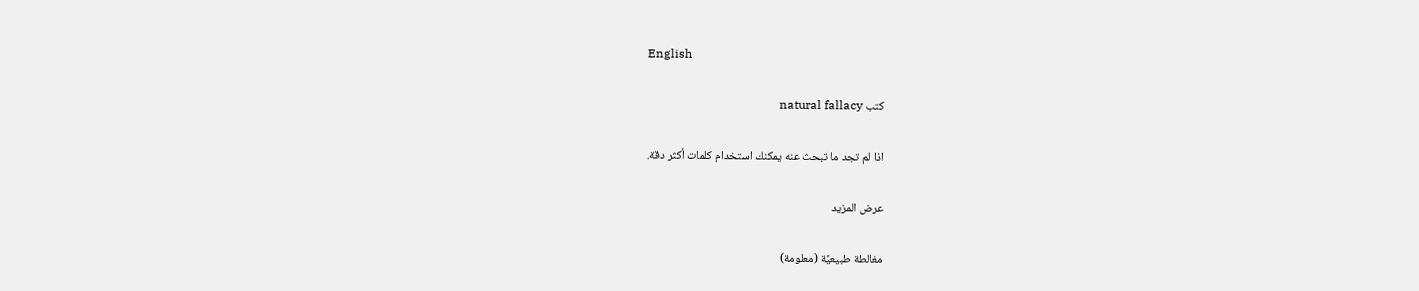English

كتب natural fallacy

اذا لم تجد ما تبحث عنه يمكنك استخدام كلمات أكثر دقة.

عرض المزيد

مغالطة طبيعيَّة (معلومة)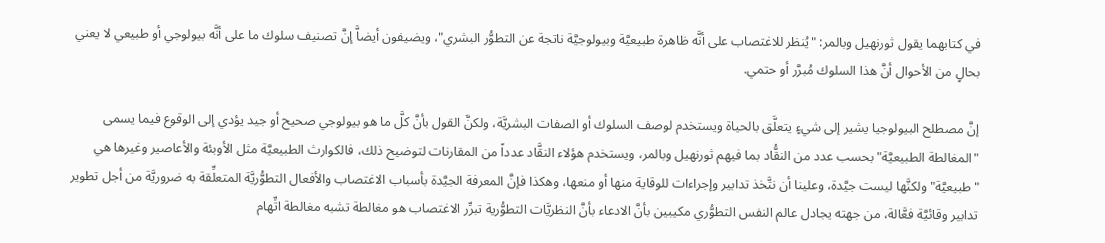في كتابهما يقول ثورنهيل وبالمر: "يُنظر للاغتصاب على أنَّه ظاهرة طبيعيَّة وبيولوجيَّة ناتجة عن التطوُّر البشري"، ويضيفون أيضاَّ إنَّ تصنيف سلوك ما على أنَّه بيولوجي أو طبيعي لا يعني بحالٍ من الأحوال أنَّ هذا السلوك مُبرَّر أو حتمي.

إنَّ مصطلح البيولوجيا يشير إلى شيءٍ يتعلَّق بالحياة ويستخدم لوصف السلوك أو الصفات البشريَّة، ولكنَّ القول بأنَّ كلَّ ما هو بيولوجي صحيح أو جيد يؤدي إلى الوقوع فيما يسمى "المغالطة الطبيعيَّة" بحسب عدد من النقُّاد بما فيهم ثورنهيل وبالمر، ويستخدم هؤلاء النقَّاد عدداً من المقارنات لتوضيح ذلك، فالكوارث الطبيعيَّة مثل الأوبئة والأعاصير وغيرها هي "طبيعيَّة" ولكنَّها ليست جيَّدة، وعلينا أن نتَّخذ تدابير وإجراءات للوقاية منها أو منعها، وهكذا فإنَّ المعرفة الجيَّدة بأسباب الاغتصاب والأفعال التطوُّريَّة المتعلِّقة به ضروريَّة من أجل تطوير تدابير وقائيَّة فعَّالة، من جهته يجادل عالم النفس التطوُّري مكيبين بأنَّ الادعاء بأنَّ النظريَّات التطوُّرية تبرِّر الاغتصاب هو مغالطة تشبه مغالطة اتِّهام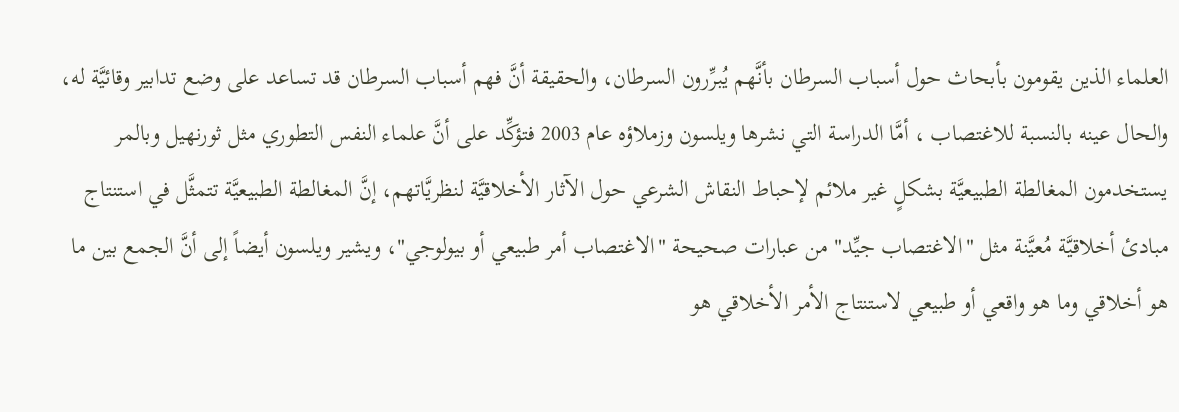العلماء الذين يقومون بأبحاث حول أسباب السرطان بأنَّهم يُبرِّرون السرطان، والحقيقة أنَّ فهم أسباب السرطان قد تساعد على وضع تدابير وقائيَّة له، والحال عينه بالنسبة للاغتصاب ، أمَّا الدراسة التي نشرها ويلسون وزملاؤه عام 2003 فتؤكِّد على أنَّ علماء النفس التطوري مثل ثورنهيل وبالمر يستخدمون المغالطة الطبيعيَّة بشكلٍ غير ملائم لإحباط النقاش الشرعي حول الآثار الأخلاقيَّة لنظريَّاتهم، إنَّ المغالطة الطبيعيَّة تتمثَّل في استنتاج مبادئ أخلاقيَّة مُعيَّنة مثل "الاغتصاب جيِّد" من عبارات صحيحة "الاغتصاب أمر طبيعي أو بيولوجي"، ويشير ويلسون أيضاً إلى أنَّ الجمع بين ما هو أخلاقي وما هو واقعي أو طبيعي لاستنتاج الأمر الأخلاقي هو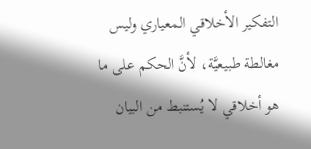التفكير الأخلاقي المعياري وليس مغالطة طبيعيَّة، لأنَّ الحكم على ما هو أخلاقي لا يُستنبط من البيان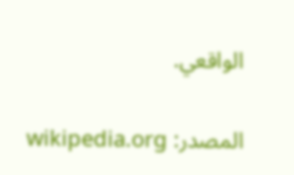الواقعي.

المصدر: wikipedia.org